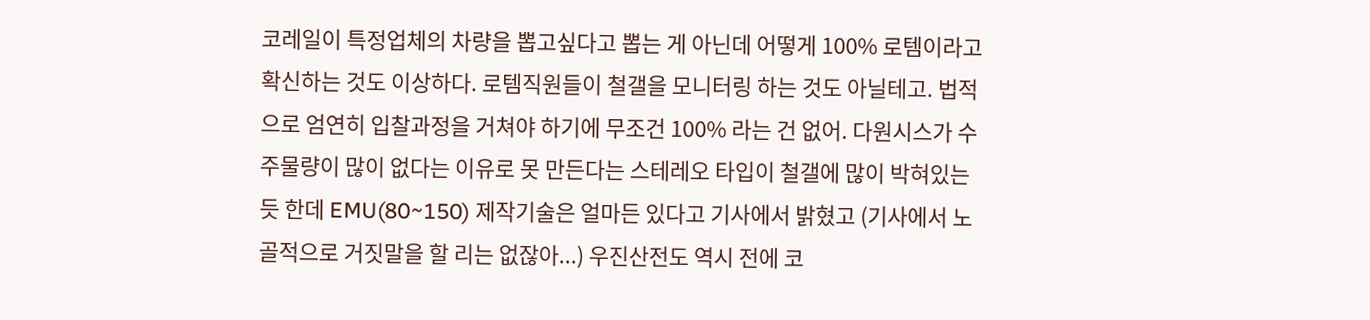코레일이 특정업체의 차량을 뽑고싶다고 뽑는 게 아닌데 어떻게 100% 로템이라고 확신하는 것도 이상하다. 로템직원들이 철갤을 모니터링 하는 것도 아닐테고. 법적으로 엄연히 입찰과정을 거쳐야 하기에 무조건 100% 라는 건 없어. 다원시스가 수주물량이 많이 없다는 이유로 못 만든다는 스테레오 타입이 철갤에 많이 박혀있는듯 한데 EMU(80~150) 제작기술은 얼마든 있다고 기사에서 밝혔고 (기사에서 노골적으로 거짓말을 할 리는 없잖아...) 우진산전도 역시 전에 코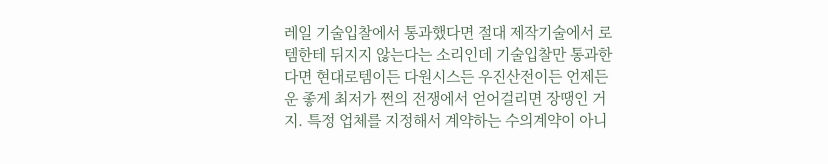레일 기술입찰에서 통과했다면 절대 제작기술에서 로템한테 뒤지지 않는다는 소리인데 기술입찰만 통과한다면 현대로템이든 다원시스든 우진산전이든 언제든 운 좋게 최저가 쩐의 전쟁에서 얻어걸리면 장땡인 거지. 특정 업체를 지정해서 계약하는 수의계약이 아니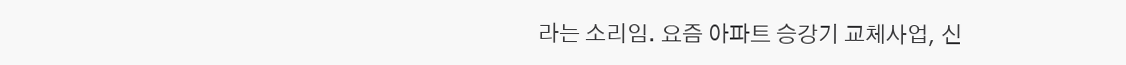라는 소리임. 요즘 아파트 승강기 교체사업, 신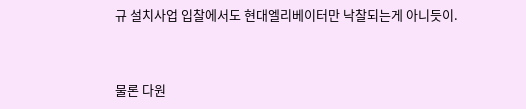규 설치사업 입찰에서도 현대엘리베이터만 낙찰되는게 아니듯이.



물론 다원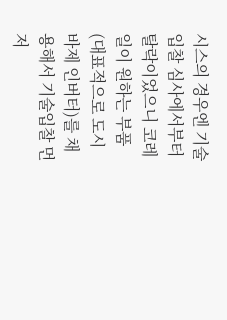시스의 경우엔 기술입찰 심사에서부터 탈락이었으니 코레일이 원하는 부품(대표적으로 도시바제 인버터)를 채용해서 기술입찰 먼저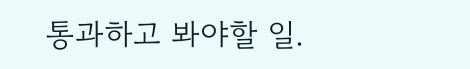통과하고 봐야할 일.